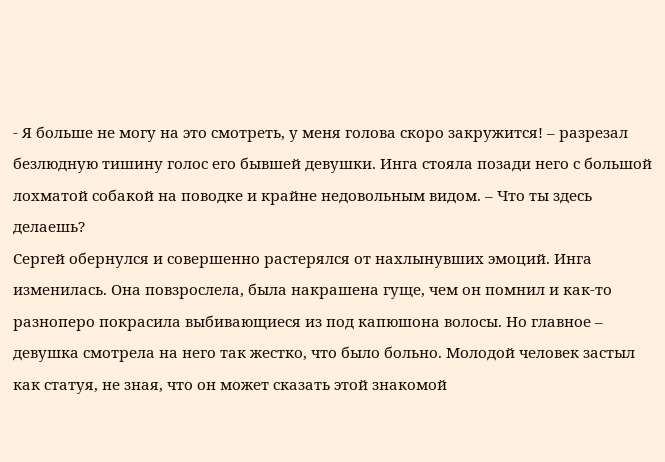- Я больше не могу на это смотреть, у меня голова скоро закружится! – разрезал безлюдную тишину голос его бывшей девушки. Инга стояла позади него с большой лохматой собакой на поводке и крайне недовольным видом. – Что ты здесь делаешь?
Сергей обернулся и совершенно растерялся от нахлынувших эмоций. Инга изменилась. Она повзрослела, была накрашена гуще, чем он помнил и как-то разноперо покрасила выбивающиеся из под капюшона волосы. Но главное – девушка смотрела на него так жестко, что было больно. Молодой человек застыл как статуя, не зная, что он может сказать этой знакомой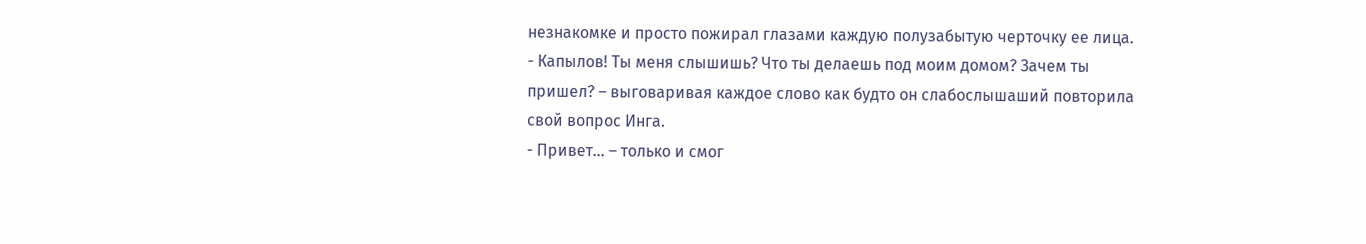незнакомке и просто пожирал глазами каждую полузабытую черточку ее лица.
- Капылов! Ты меня слышишь? Что ты делаешь под моим домом? Зачем ты пришел? – выговаривая каждое слово как будто он слабослышаший повторила свой вопрос Инга.
- Привет... – только и смог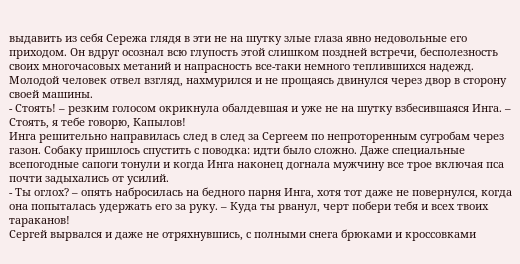выдавить из себя Сережа глядя в эти не на шутку злые глаза явно недовольные его приходом. Он вдруг осознал всю глупость этой слишком поздней встречи, бесполезность своих многочасовых метаний и напрасность все-таки немного теплившихся надежд. Молодой человек отвел взгляд, нахмурился и не прощаясь двинулся через двор в сторону своей машины.
- Стоять! – резким голосом окрикнула обалдевшая и уже не на шутку взбесившаяся Инга. – Стоять, я тебе говорю, Капылов!
Инга решительно направилась след в след за Сергеем по непроторенным сугробам через газон. Собаку пришлось спустить с поводка: идти было сложно. Даже специальные всепогодные сапоги тонули и когда Инга наконец догнала мужчину все трое включая пса почти задыхались от усилий.
- Ты оглох? – опять набросилась на бедного парня Инга, хотя тот даже не повернулся, когда она попыталась удержать его за руку. – Куда ты рванул, черт побери тебя и всех твоих тараканов!
Сергей вырвался и даже не отряхнувшись, с полными снега брюками и кроссовками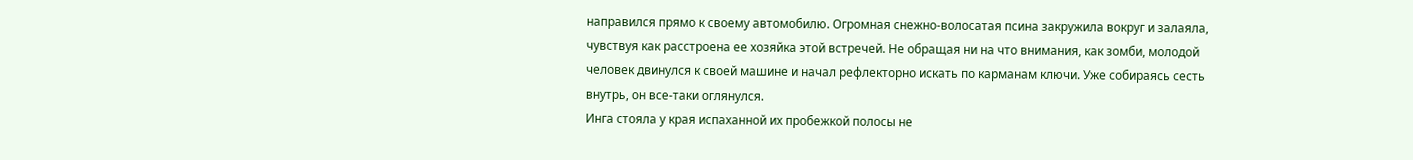направился прямо к своему автомобилю. Огромная снежно-волосатая псина закружила вокруг и залаяла, чувствуя как расстроена ее хозяйка этой встречей. Не обращая ни на что внимания, как зомби, молодой человек двинулся к своей машине и начал рефлекторно искать по карманам ключи. Уже собираясь сесть внутрь, он все-таки оглянулся.
Инга стояла у края испаханной их пробежкой полосы не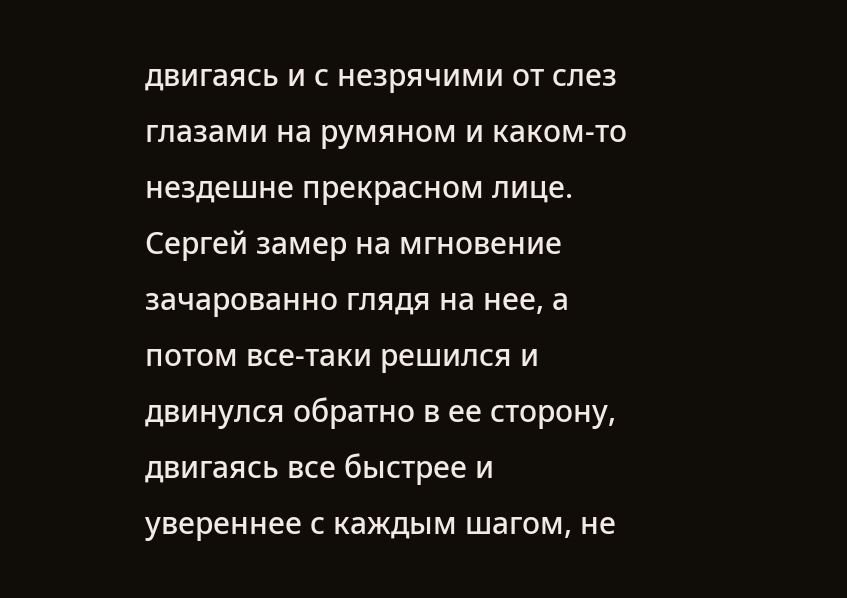двигаясь и с незрячими от слез глазами на румяном и каком-то нездешне прекрасном лице. Сергей замер на мгновение зачарованно глядя на нее, а потом все-таки решился и двинулся обратно в ее сторону, двигаясь все быстрее и увереннее с каждым шагом, не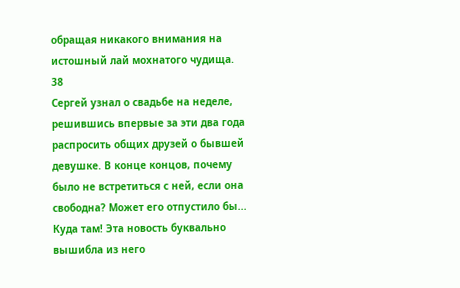обращая никакого внимания на истошный лай мохнатого чудища.
38
Сергей узнал о свадьбе на неделе, решившись впервые за эти два года распросить общих друзей о бывшей девушке. В конце концов, почему было не встретиться с ней, если она свободна? Может его отпустило бы... Куда там! Эта новость буквально вышибла из него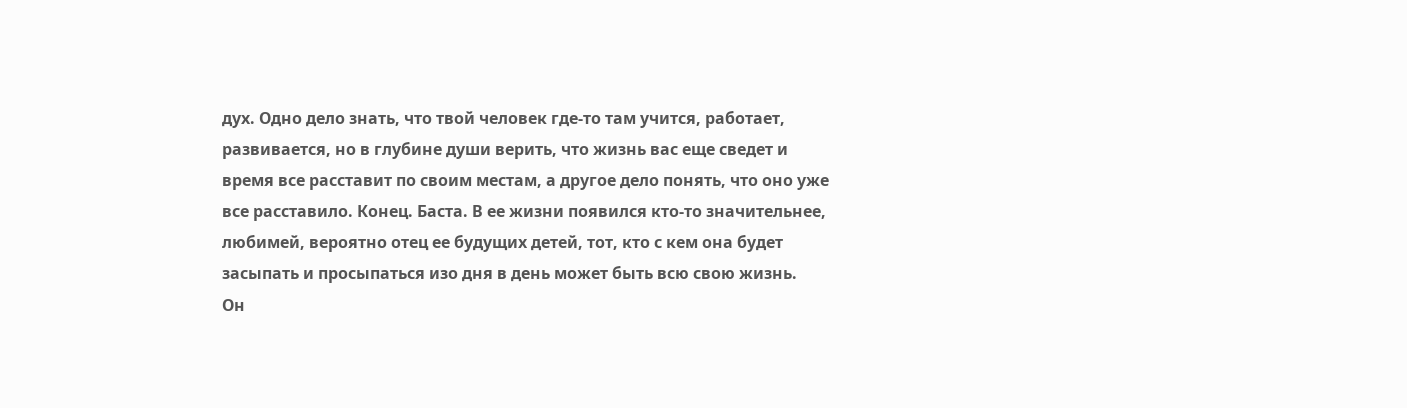дух. Одно дело знать, что твой человек где-то там учится, работает, развивается, но в глубине души верить, что жизнь вас еще сведет и время все расставит по своим местам, а другое дело понять, что оно уже все расставило. Конец. Баста. В ее жизни появился кто-то значительнее, любимей, вероятно отец ее будущих детей, тот, кто с кем она будет засыпать и просыпаться изо дня в день может быть всю свою жизнь.
Он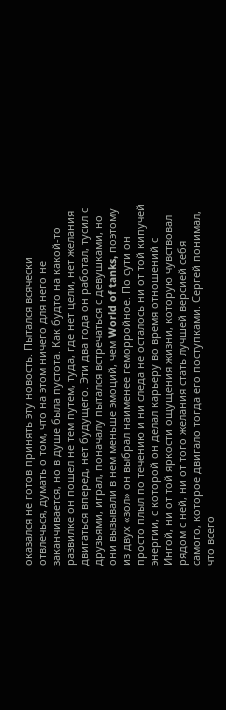оказался не готов принять эту новость. Пытался всячески отвлечься, думать о том, что на этом ничего для него не заканчивается, но в душе была пустота. Как будто на какой-то развилке он пошел не тем путем, туда, где нет цели, нет желания двигаться вперед, нет будущего. Эти два года он работал, тусил с друзьями, играл, поначалу пытался встречаться с девушками, но они вызывали в нем меньше эмоций, чем World of tanks, поэтому из двух «зол» он выбрал наименее геморройное. По сути он просто плыл по течению и ни следа не осталось ни от той кипучей энергии, с которой он делал карьеру во время отношений с Ингой, ни от той яркости ощущения жизни, которую чувствовал рядом с ней, ни от того желания стать лучшей версией себя самого, которое двигало тогда его поступками. Сергей понимал, что всего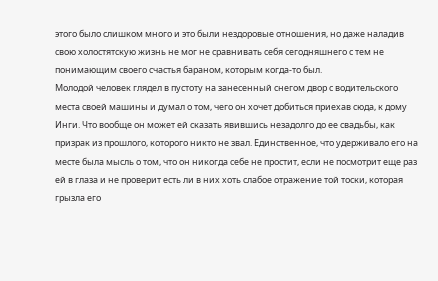этого было слишком много и это были нездоровые отношения, но даже наладив свою холостятскую жизнь не мог не сравнивать себя сегодняшнего с тем не понимающим своего счастья бараном, которым когда-то был.
Молодой человек глядел в пустоту на занесенный снегом двор с водительского места своей машины и думал о том, чего он хочет добиться приехав сюда, к дому Инги. Что вообще он может ей сказать явившись незадолго до ее свадьбы, как призрак из прошлого, которого никто не звал. Единственное, что удерживало его на месте была мысль о том, что он никогда себе не простит, если не посмотрит еще раз ей в глаза и не проверит есть ли в них хоть слабое отражение той тоски, которая грызла его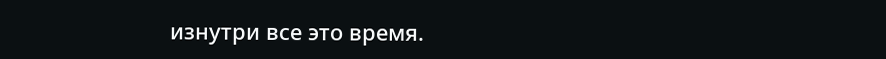изнутри все это время.